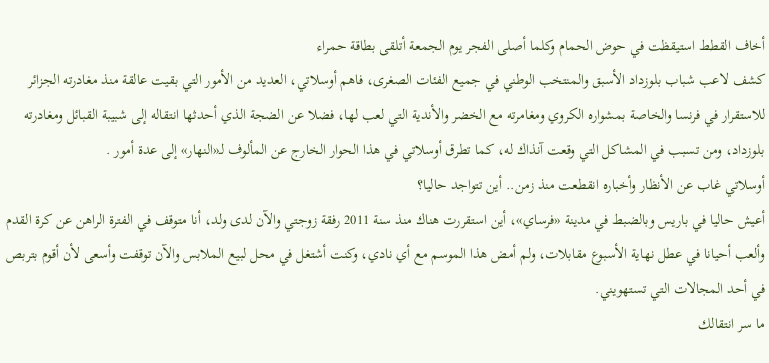أخاف القطط استيقظت في حوض الحمام وكلما أصلى الفجر يوم الجمعة أتلقى بطاقة حمراء
كشف لاعب شباب بلوزداد الأسبق والمنتخب الوطني في جميع الفئات الصغرى، فاهم أوسلاتي، العديد من الأمور التي بقيت عالقة منذ مغادرته الجزائر للاستقرار في فرنسا والخاصة بمشواره الكروي ومغامرته مع الخضر والأندية التي لعب لها، فضلا عن الضجة الذي أحدثها انتقاله إلى شبيبة القبائل ومغادرته بلوزداد، ومن تسبب في المشاكل التي وقعت آنذاك له، كما تطرق أوسلاتي في هذا الحوار الخارج عن المألوف لـ«النهار» إلى عدة أمور .
أوسلاتي غاب عن الأنظار وأخباره انقطعت منذ زمن.. أين تتواجد حاليا؟
أعيش حاليا في باريس وبالضبط في مدينة «فرساي»، أين استقررت هناك منذ سنة 2011 رفقة زوجتي والآن لدى ولد، أنا متوقف في الفترة الراهن عن كرة القدم وألعب أحيانا في عطل نهاية الأسبوع مقابلات، ولم أمض هذا الموسم مع أي نادي، وكنت أشتغل في محل لبيع الملابس والآن توقفت وأسعى لأن أقوم بتربص في أحد المجالات التي تستهويني.
ما سر انتقالك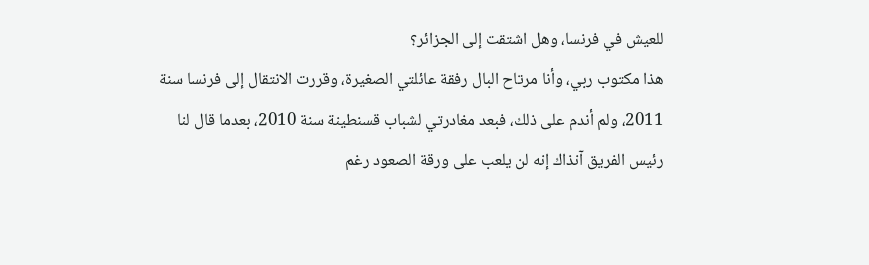للعيش في فرنسا، وهل اشتقت إلى الجزائر؟
هذا مكتوب ربي، وأنا مرتاح البال رفقة عائلتي الصغيرة، وقررت الانتقال إلى فرنسا سنة 2011، ولم أندم على ذلك، فبعد مغادرتي لشباب قسنطينة سنة 2010، بعدما قال لنا رئيس الفريق آنذاك إنه لن يلعب على ورقة الصعود رغم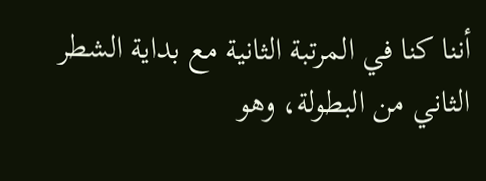أننا كنا في المرتبة الثانية مع بداية الشطر الثاني من البطولة، وهو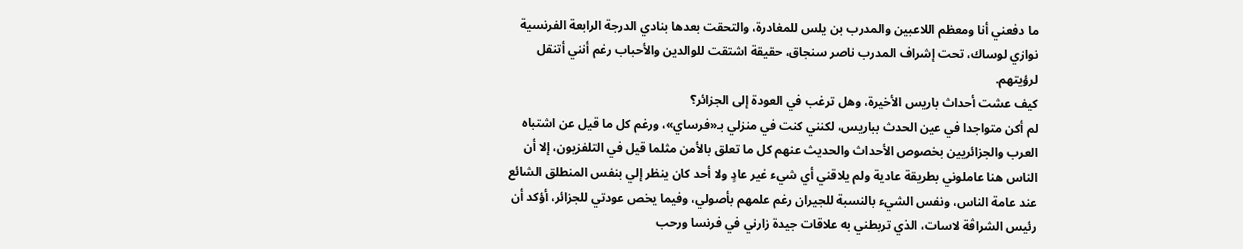ما دفعني أنا ومعظم اللاعبين والمدرب بن يلس للمغادرة، والتحقت بعدها بنادي الدرجة الرابعة الفرنسية نوازي لوساك، تحت إشراف المدرب ناصر سنجاق، حقيقة اشتقت للوالدين والأحباب رغم أنني أتنقل لرؤيتهم.
كيف عشت أحداث باريس الأخيرة، وهل ترغب في العودة إلى الجزائر؟
لم أكن متواجدا في عين الحدث بباريس، لكنني كنت في منزلي بـ«فرساي»، ورغم كل ما قيل عن اشتباه العرب والجزائريين بخصوص الأحداث والحديث عنهم كل ما تعلق بالأمن مثلما قيل في التلفزيون، إلا أن الناس هنا عاملوني بطريقة عادية ولم يلاقني أي شيء غير عادٍ ولا أحد كان ينظر إلي بنفس المنطلق الشائع عند عامة الناس، ونفس الشيء بالنسبة للجيران رغم علمهم بأصولي، وفيما يخص عودتي للجزائر، أؤكد أن رئيس الشراڤة لاسات، الذي تربطني به علاقات جيدة زارني في فرنسا ورحب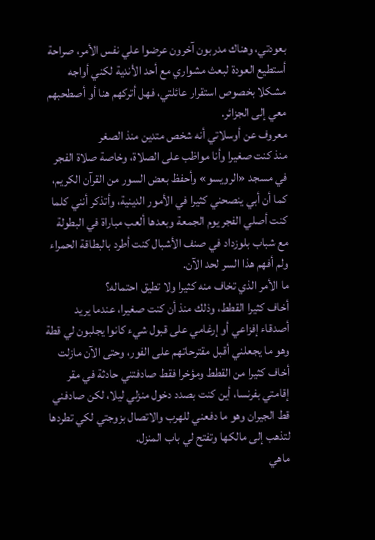بعودتي، وهناك مدربون آخرون عرضوا علي نفس الأمر، صراحة أستطيع العودة لبعث مشواري مع أحد الأندية لكني أواجه مشكلا بخصوص استقرار عائلتي، فهل أتركهم هنا أو أصطحبهم معي إلى الجزائر.
معروف عن أوسلاتي أنه شخص متدين منذ الصغر
منذ كنت صغيرا وأنا مواظب على الصلاة، وخاصة صلاة الفجر في مسجد «الرويسو» وأحفظ بعض السور من القرآن الكريم، كما أن أبي ينصحني كثيرا في الأمور الدينية، وأتذكر أنني كلما كنت أصلي الفجر يوم الجمعة وبعدها ألعب مباراة في البطولة مع شباب بلوزداد في صنف الأشبال كنت أطرد بالبطاقة الحمراء ولم أفهم هذا السر لحد الآن.
ما الأمر الذي تخاف منه كثيرا ولا تطيق احتماله؟
أخاف كثيرا القطط، وذلك منذ أن كنت صغيرا، عندما يريد أصدقاء إفزاعي أو إرغامي على قبول شيء كانوا يجلبون لي قطة وهو ما يجعلني أقبل مقترحاتهم على الفور، وحتى الآن مازلت أخاف كثيرا من القطط ومؤخرا فقط صادفتني حادثة في مقر إقامتي بفرنسا، أين كنت بصدد دخول منزلي ليلا، لكن صادفني قط الجيران وهو ما دفعني للهرب والاتصال بزوجتي لكي تطردها لتذهب إلى مالكها وتفتح لي باب المنزل.
ماهي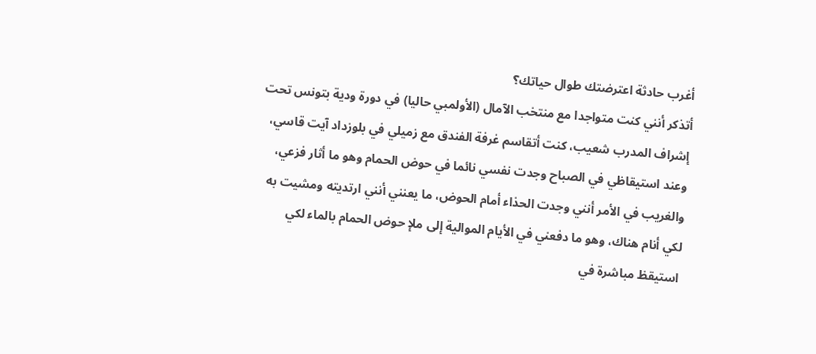أغرب حادثة اعترضتك طوال حياتك؟
أتذكر أنني كنت متواجدا مع منتخب الآمال (الأولمبي حاليا) في دورة ودية بتونس تحت إشراف المدرب شعيب، كنت أتقاسم غرفة الفندق مع زميلي في بلوزداد آيت قاسي، وعند استيقاظي في الصباح وجدت نفسي نائما في حوض الحمام وهو ما أثار فزعي، والغريب في الأمر أنني وجدت الحذاء أمام الحوض، ما يعنني أنني ارتديته ومشيت به لكي أنام هناك، وهو ما دفعني في الأيام الموالية إلى ملإ حوض الحمام بالماء لكي استيقظ مباشرة في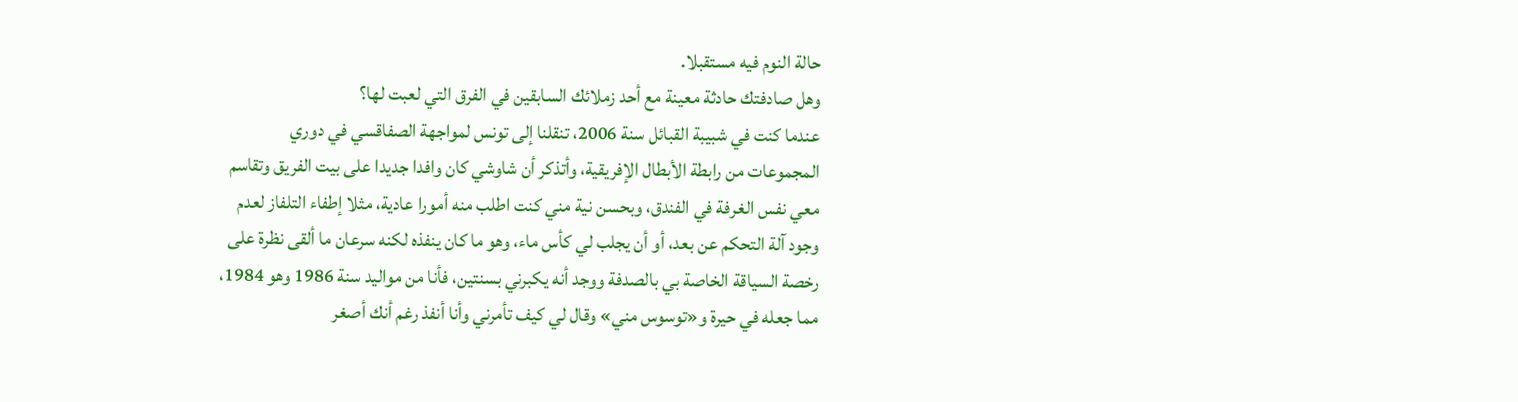حالة النوم فيه مستقبلا.
وهل صادفتك حادثة معينة مع أحد زملائك السابقين في الفرق التي لعبت لها؟
عندما كنت في شبيبة القبائل سنة 2006، تنقلنا إلى تونس لمواجهة الصفاقسي في دوري المجموعات من رابطة الأبطال الإفريقية، وأتذكر أن شاوشي كان وافدا جديدا على بيت الفريق وتقاسم معي نفس الغرفة في الفندق، وبحسن نية مني كنت اطلب منه أمورا عادية، مثلا إطفاء التلفاز لعدم وجود آلة التحكم عن بعد، أو أن يجلب لي كأس ماء، وهو ما كان ينفذه لكنه سرعان ما ألقى نظرة على رخصة السياقة الخاصة بي بالصدفة ووجد أنه يكبرني بسنتين، فأنا من مواليد سنة 1986 وهو 1984، مما جعله في حيرة و«توسوس مني» وقال لي كيف تأمرني وأنا أنفذ رغم أنك أصغر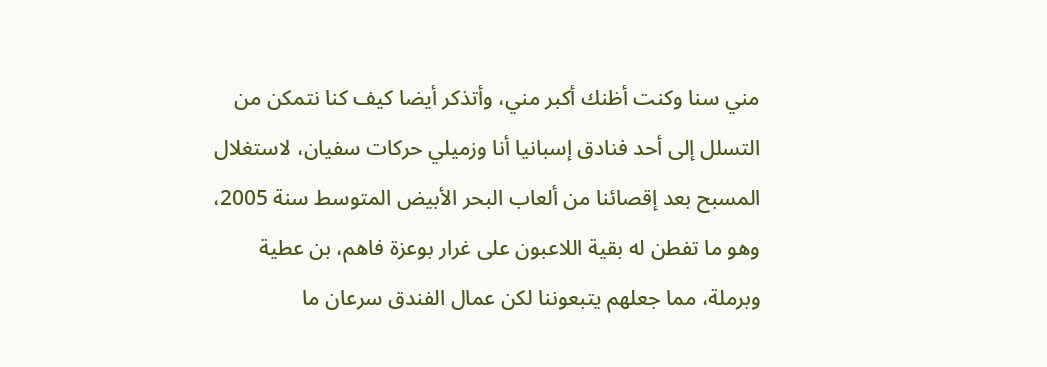مني سنا وكنت أظنك أكبر مني، وأتذكر أيضا كيف كنا نتمكن من التسلل إلى أحد فنادق إسبانيا أنا وزميلي حركات سفيان، لاستغلال المسبح بعد إقصائنا من ألعاب البحر الأبيض المتوسط سنة 2005، وهو ما تفطن له بقية اللاعبون على غرار بوعزة فاهم، بن عطية وبرملة، مما جعلهم يتبعوننا لكن عمال الفندق سرعان ما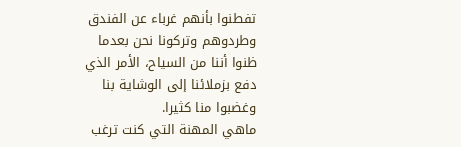تفطنوا بأنهم غرباء عن الفندق وطردوهم وتركونا نحن بعدما ظنوا أننا من السياح، الأمر الذي دفع بزملائنا إلى الوشاية بنا وغضبوا منا كثيرا.
ماهي المهنة التي كنت ترغب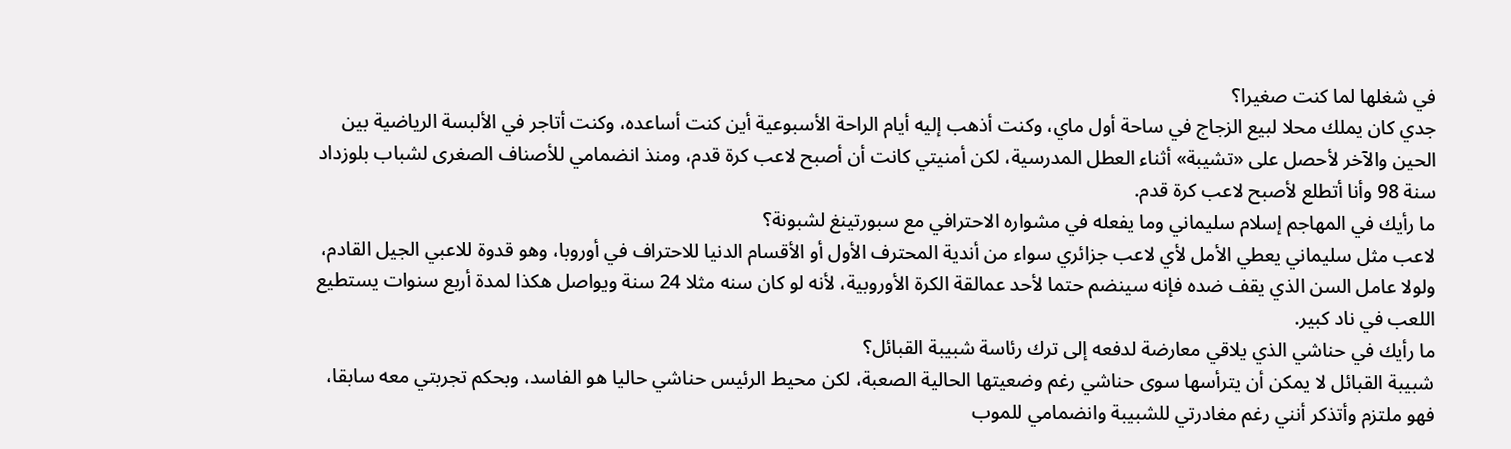في شغلها لما كنت صغيرا؟
جدي كان يملك محلا لبيع الزجاج في ساحة أول ماي، وكنت أذهب إليه أيام الراحة الأسبوعية أين كنت أساعده، وكنت أتاجر في الألبسة الرياضية بين الحين والآخر لأحصل على «تشيبة» أثناء العطل المدرسية، لكن أمنيتي كانت أن أصبح لاعب كرة قدم، ومنذ انضمامي للأصناف الصغرى لشباب بلوزداد سنة 98 وأنا أتطلع لأصبح لاعب كرة قدم.
ما رأيك في المهاجم إسلام سليماني وما يفعله في مشواره الاحترافي مع سبورتينغ لشبونة؟
لاعب مثل سليماني يعطي الأمل لأي لاعب جزائري سواء من أندية المحترف الأول أو الأقسام الدنيا للاحتراف في أوروبا، وهو قدوة للاعبي الجيل القادم، ولولا عامل السن الذي يقف ضده فإنه سينضم حتما لأحد عمالقة الكرة الأوروبية، لأنه لو كان سنه مثلا 24 سنة ويواصل هكذا لمدة أربع سنوات يستطيع اللعب في ناد كبير.
ما رأيك في حناشي الذي يلاقي معارضة لدفعه إلى ترك رئاسة شبيبة القبائل؟
شبيبة القبائل لا يمكن أن يترأسها سوى حناشي رغم وضعيتها الحالية الصعبة، لكن محيط الرئيس حناشي حاليا هو الفاسد، وبحكم تجربتي معه سابقا، فهو ملتزم وأتذكر أنني رغم مغادرتي للشبيبة وانضمامي للموب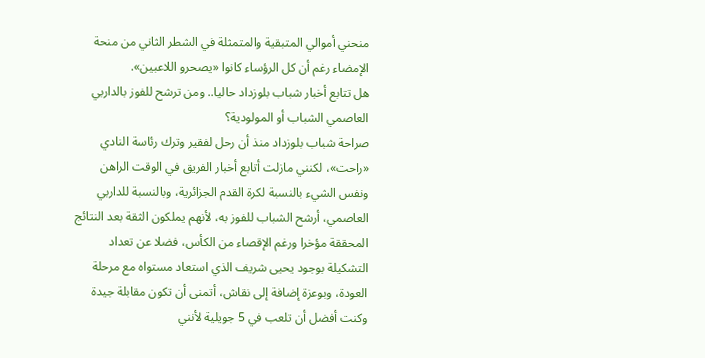منحني أموالي المتبقية والمتمثلة في الشطر الثاني من منحة الإمضاء رغم أن كل الرؤساء كانوا «يصحرو اللاعبين».
هل تتابع أخبار شباب بلوزداد حاليا.. ومن ترشح للفوز بالداربي العاصمي الشباب أو المولودية؟
صراحة شباب بلوزداد منذ أن رحل لفقير وترك رئاسة النادي «راحت»، لكنني مازلت أتابع أخبار الفريق في الوقت الراهن ونفس الشيء بالنسبة لكرة القدم الجزائرية، وبالنسبة للداربي العاصمي، أرشح الشباب للفوز به، لأنهم يملكون الثقة بعد النتائج المحققة مؤخرا ورغم الإقصاء من الكأس، فضلا عن تعداد التشكيلة بوجود يحيى شريف الذي استعاد مستواه مع مرحلة العودة، وبوعزة إضافة إلى نقاش، أتمنى أن تكون مقابلة جيدة وكنت أفضل أن تلعب في 5 جويلية لأنني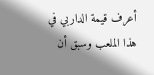أعرف قيمة الداربي في هذا الملعب وسبق أن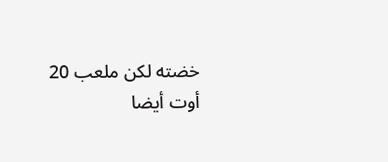خضته لكن ملعب 20 أوت أيضا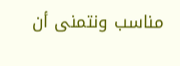مناسب ونتمنى أن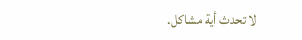لا تحدث أية مشاكل.